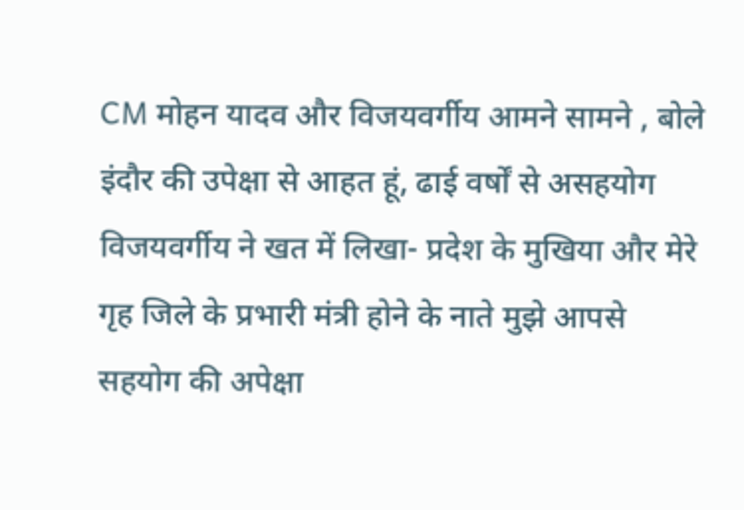CM मोहन यादव और विजयवर्गीय आमने सामने , बोले इंदौर की उपेक्षा से आहत हूं, ढाई वर्षों से असहयोग
विजयवर्गीय ने खत में लिखा- प्रदेश के मुखिया और मेरे गृह जिले के प्रभारी मंत्री होने के नाते मुझे आपसे सहयोग की अपेक्षा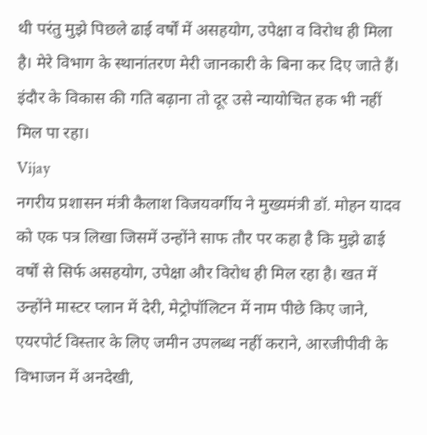थी परंतु मुझे पिछले ढाई वर्षों में असहयोग, उपेक्षा व विरोध ही मिला है। मेरे विभाग के स्थानांतरण मेरी जानकारी के बिना कर दिए जाते हैं। इंदौर के विकास की गति बढ़ाना तो दूर उसे न्यायोचित हक भी नहीं मिल पा रहा।
Vijay
नगरीय प्रशासन मंत्री कैलाश विजयवर्गीय ने मुख्यमंत्री डॉ. मोहन यादव को एक पत्र लिखा जिसमें उन्होंने साफ तौर पर कहा है कि मुझे ढाई वर्षों से सिर्फ असहयोग, उपेक्षा और विरोध ही मिल रहा है। खत में उन्होंने मास्टर प्लान में देरी, मेट्रोपॉलिटन में नाम पीछे किए जाने, एयरपोर्ट विस्तार के लिए जमीन उपलब्ध नहीं कराने, आरजीपीवी के विभाजन में अनदेखी,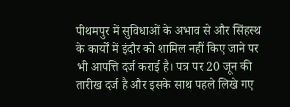पीथमपुर में सुविधाओं के अभाव से और सिंहस्थ के कार्यों में इंदौर को शामिल नहीं किए जाने पर भी आपत्ति दर्ज कराई है। पत्र पर 20 जून की तारीख दर्ज है और इसके साथ पहले लिखे गए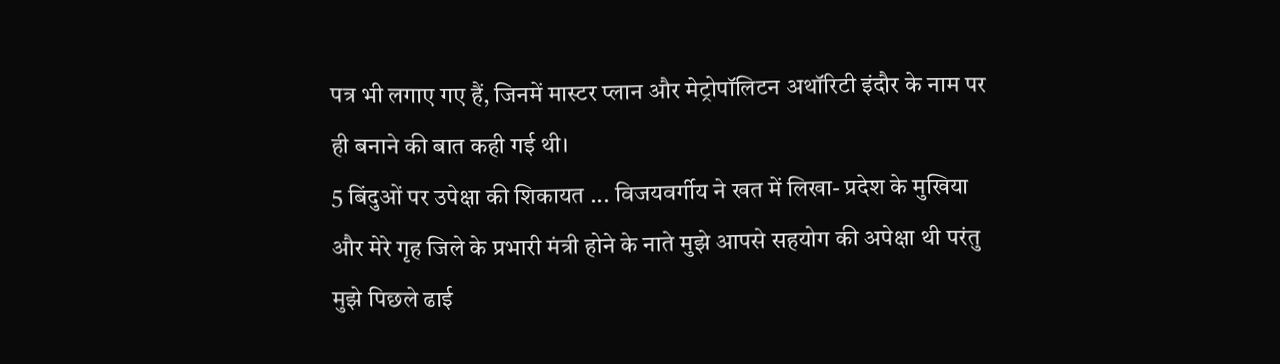पत्र भी लगाए गए हैं, जिनमें मास्टर प्लान और मेट्रोपॉलिटन अथॉरिटी इंदौर के नाम पर ही बनाने की बात कही गई थी।
5 बिंदुओं पर उपेक्षा की शिकायत ... विजयवर्गीय ने खत में लिखा- प्रदेश के मुखिया और मेरे गृह जिले के प्रभारी मंत्री होने के नाते मुझे आपसे सहयोग की अपेक्षा थी परंतु मुझे पिछले ढाई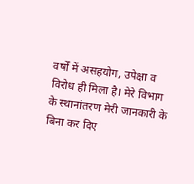वर्षों में असहयोग, उपेक्षा व विरोध ही मिला है। मेरे विभाग के स्थानांतरण मेरी जानकारी के बिना कर दिए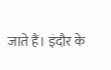जाते हैं। इंदौर के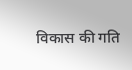विकास की गति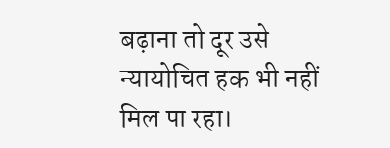बढ़ाना तो दूर उसे न्यायोचित हक भी नहीं मिल पा रहा।